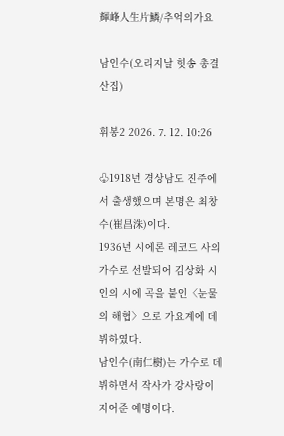輝峰人生片鱗/추억의가요

남인수(오리지날 힛송 총결산집)

휘봉2 2026. 7. 12. 10:26

♧1918년 경상남도 진주에서 출생했으며 본명은 최창수(崔昌洙)이다.
1936년 시에론 레코드 사의 가수로 선발되어 김상화 시인의 시에 곡을 붙인〈눈물의 해협〉으로 가요계에 데뷔하였다.
남인수(南仁樹)는 가수로 데뷔하면서 작사가 강사랑이 지어준 예명이다.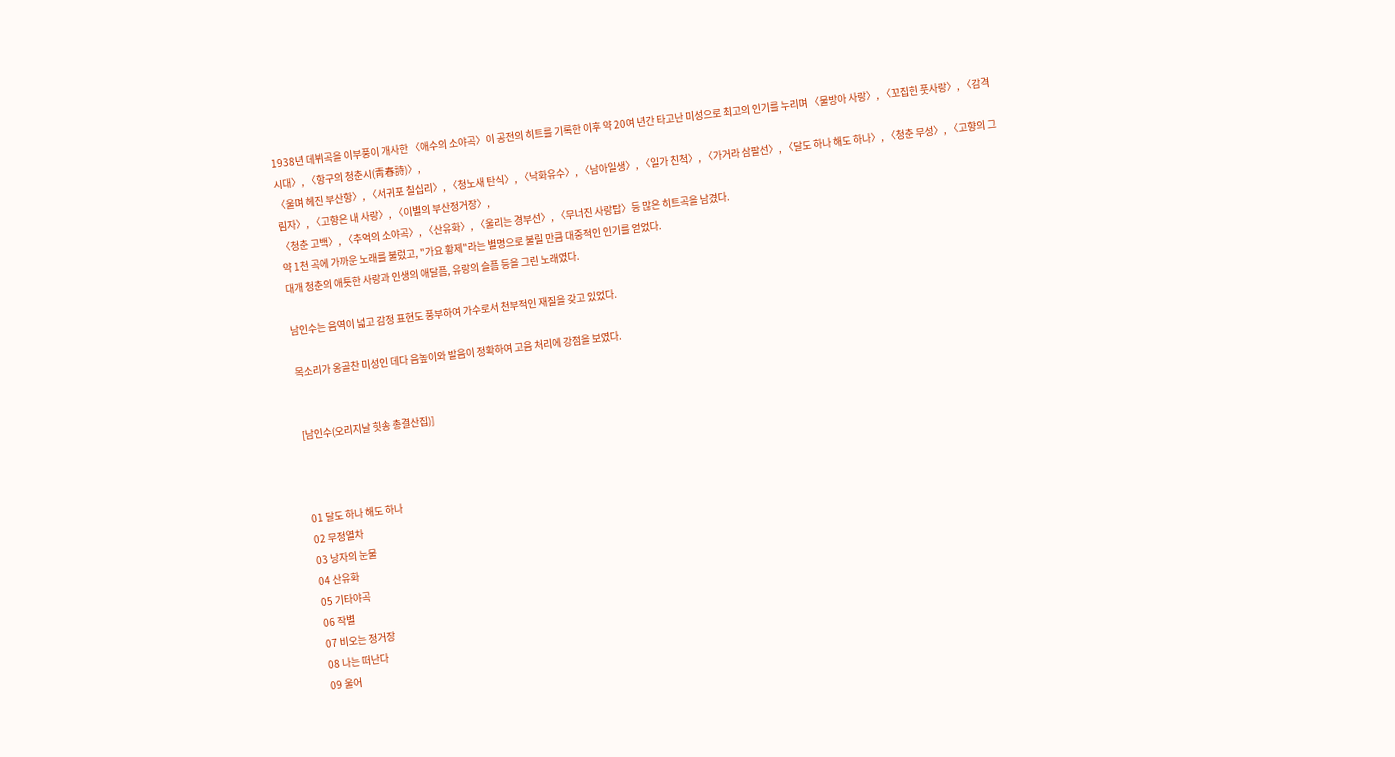1938년 데뷔곡을 이부풍이 개사한 〈애수의 소야곡〉이 공전의 히트를 기록한 이후 약 20여 년간 타고난 미성으로 최고의 인기를 누리며 〈물방아 사랑〉, 〈꼬집힌 풋사랑〉, 〈감격시대〉, 〈항구의 청춘시(靑春詩)〉,
〈울며 헤진 부산항〉, 〈서귀포 칠십리〉, 〈청노새 탄식〉, 〈낙화유수〉, 〈남아일생〉, 〈일가 친척〉, 〈가거라 삼팔선〉, 〈달도 하나 해도 하나〉, 〈청춘 무성〉, 〈고향의 그림자〉, 〈고향은 내 사랑〉, 〈이별의 부산정거장〉,
〈청춘 고백〉, 〈추억의 소야곡〉, 〈산유화〉, 〈울리는 경부선〉, 〈무너진 사랑탑〉등 많은 히트곡을 남겼다.
약 1천 곡에 가까운 노래를 불렀고, "가요 황제"라는 별명으로 불릴 만큼 대중적인 인기를 얻었다.
대개 청춘의 애틋한 사랑과 인생의 애달픔, 유랑의 슬픔 등을 그린 노래였다.

남인수는 음역이 넓고 감정 표현도 풍부하여 가수로서 천부적인 재질을 갖고 있었다.

목소리가 옹골찬 미성인 데다 음높이와 발음이 정확하여 고음 처리에 강점을 보였다.


[남인수(오리지날 힛송 총결산집)]



01 달도 하나 해도 하나
02 무정열차
03 낭자의 눈물
04 산유화
05 기타야곡
06 작별
07 비오는 정거장
08 나는 떠난다
09 울어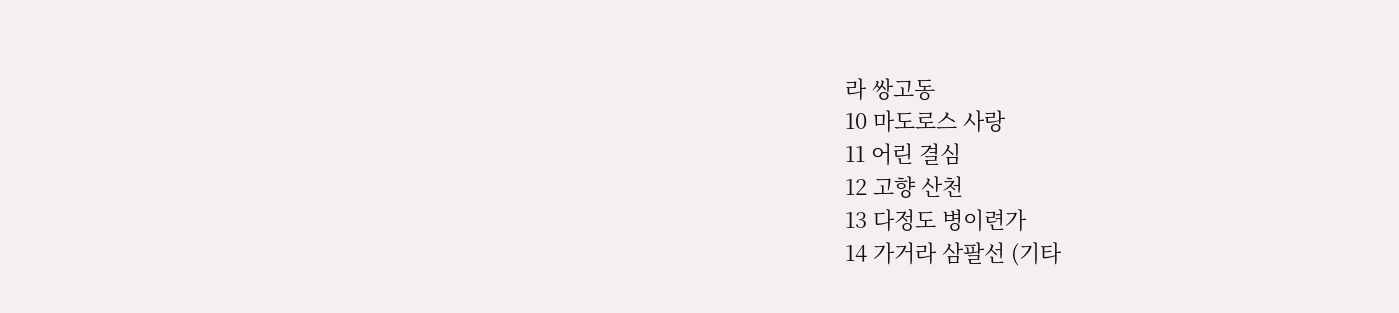라 쌍고동
10 마도로스 사랑
11 어린 결심
12 고향 산천
13 다정도 병이련가
14 가거라 삼팔선 (기타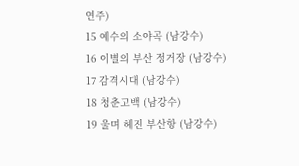연주)
15 예수의 소야곡 (남강수)
16 이별의 부산 정거장 (남강수)
17 감격시대 (남강수)
18 청춘고백 (남강수)
19 울며 헤진 부산항 (남강수)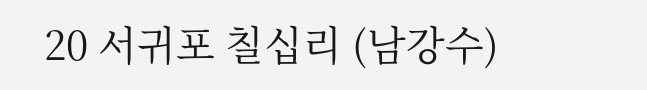20 서귀포 칠십리 (남강수)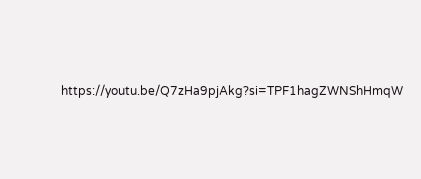https://youtu.be/Q7zHa9pjAkg?si=TPF1hagZWNShHmqW